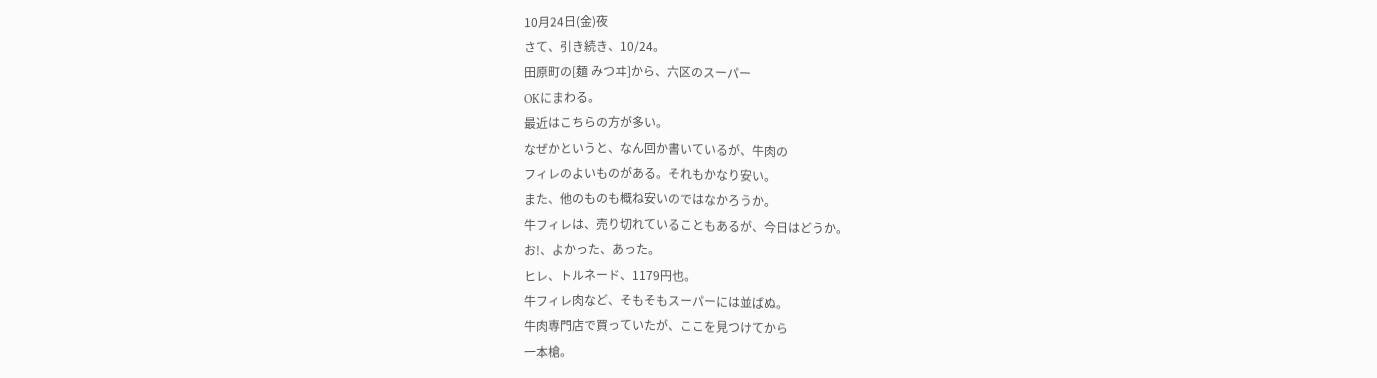10月24日(金)夜
さて、引き続き、10/24。
田原町の[麺 みつヰ]から、六区のスーパー
OKにまわる。
最近はこちらの方が多い。
なぜかというと、なん回か書いているが、牛肉の
フィレのよいものがある。それもかなり安い。
また、他のものも概ね安いのではなかろうか。
牛フィレは、売り切れていることもあるが、今日はどうか。
お!、よかった、あった。
ヒレ、トルネード、1179円也。
牛フィレ肉など、そもそもスーパーには並ばぬ。
牛肉専門店で買っていたが、ここを見つけてから
一本槍。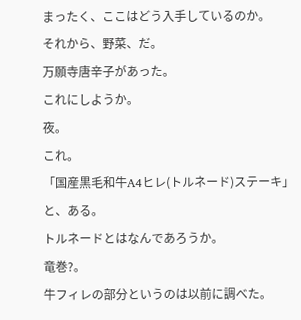まったく、ここはどう入手しているのか。
それから、野菜、だ。
万願寺唐辛子があった。
これにしようか。
夜。
これ。
「国産黒毛和牛A4ヒレ(トルネード)ステーキ」
と、ある。
トルネードとはなんであろうか。
竜巻?。
牛フィレの部分というのは以前に調べた。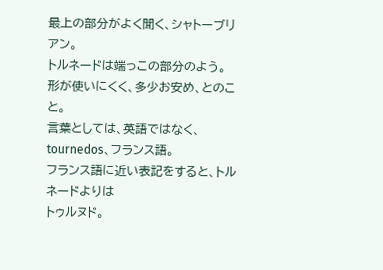最上の部分がよく聞く、シャトーブリアン。
トルネードは端っこの部分のよう。
形が使いにくく、多少お安め、とのこと。
言葉としては、英語ではなく、tournedos、フランス語。
フランス語に近い表記をすると、トルネードよりは
トゥルヌド。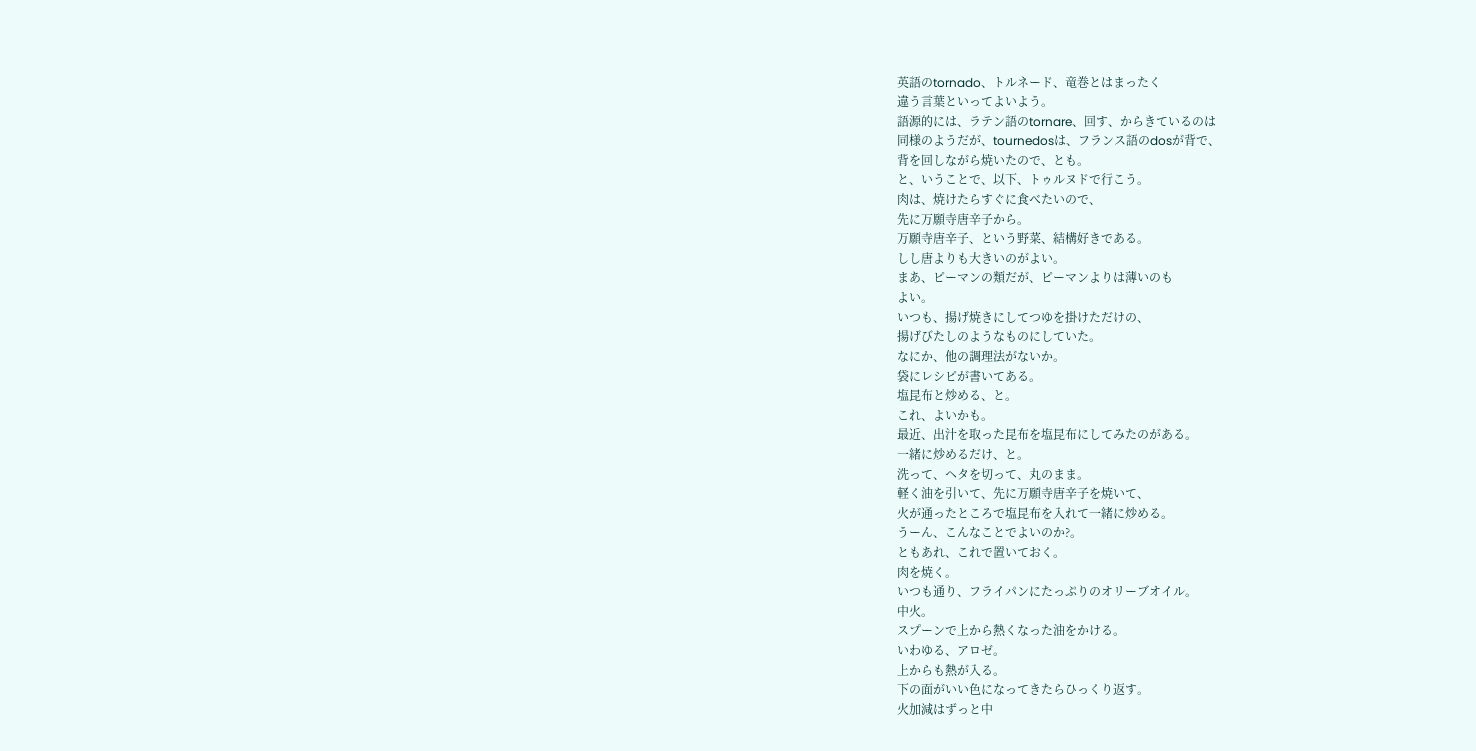英語のtornado、トルネード、竜巻とはまったく
違う言葉といってよいよう。
語源的には、ラテン語のtornare、回す、からきているのは
同様のようだが、tournedosは、フランス語のdosが背で、
背を回しながら焼いたので、とも。
と、いうことで、以下、トゥルヌドで行こう。
肉は、焼けたらすぐに食べたいので、
先に万願寺唐辛子から。
万願寺唐辛子、という野菜、結構好きである。
しし唐よりも大きいのがよい。
まあ、ピーマンの類だが、ピーマンよりは薄いのも
よい。
いつも、揚げ焼きにしてつゆを掛けただけの、
揚げびたしのようなものにしていた。
なにか、他の調理法がないか。
袋にレシピが書いてある。
塩昆布と炒める、と。
これ、よいかも。
最近、出汁を取った昆布を塩昆布にしてみたのがある。
一緒に炒めるだけ、と。
洗って、ヘタを切って、丸のまま。
軽く油を引いて、先に万願寺唐辛子を焼いて、
火が通ったところで塩昆布を入れて一緒に炒める。
うーん、こんなことでよいのか?。
ともあれ、これで置いておく。
肉を焼く。
いつも通り、フライパンにたっぷりのオリーブオイル。
中火。
スプーンで上から熱くなった油をかける。
いわゆる、アロゼ。
上からも熱が入る。
下の面がいい色になってきたらひっくり返す。
火加減はずっと中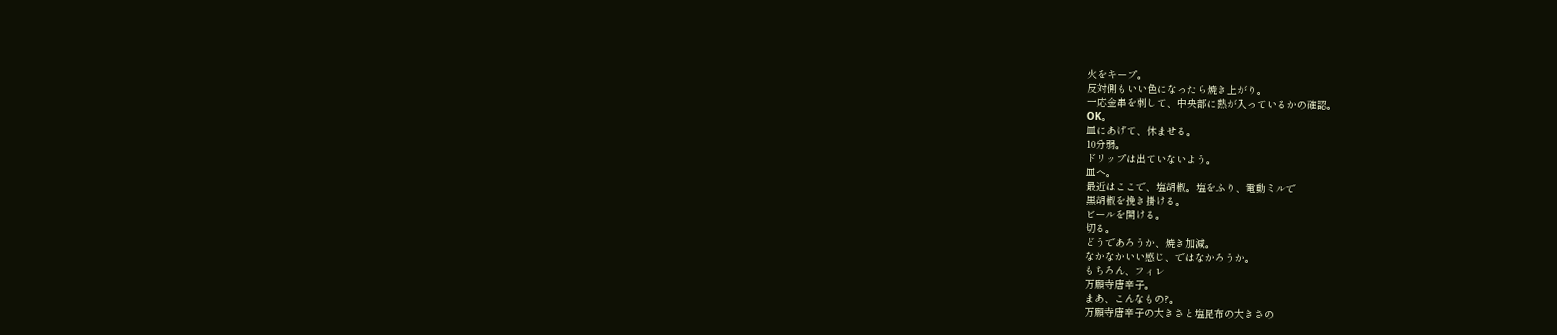火をキープ。
反対側もいい色になったら焼き上がり。
一応金串を刺して、中央部に熱が入っているかの確認。
OK。
皿にあげて、休ませる。
10分弱。
ドリップは出ていないよう。
皿へ。
最近はここで、塩胡椒。塩をふり、電動ミルで
黒胡椒を挽き掛ける。
ビールを開ける。
切る。
どうであろうか、焼き加減。
なかなかいい感じ、ではなかろうか。
もちろん、フィレ
万願寺唐辛子。
まあ、こんなもの?。
万願寺唐辛子の大きさと塩昆布の大きさの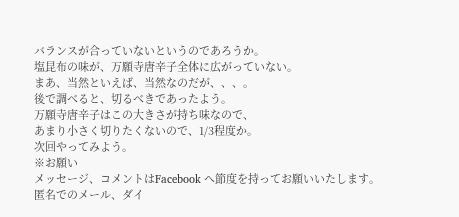バランスが合っていないというのであろうか。
塩昆布の味が、万願寺唐辛子全体に広がっていない。
まあ、当然といえば、当然なのだが、、、。
後で調べると、切るべきであったよう。
万願寺唐辛子はこの大きさが持ち味なので、
あまり小さく切りたくないので、1/3程度か。
次回やってみよう。
※お願い
メッセージ、コメントはFacebook へ節度を持ってお願いいたします。
匿名でのメール、ダイ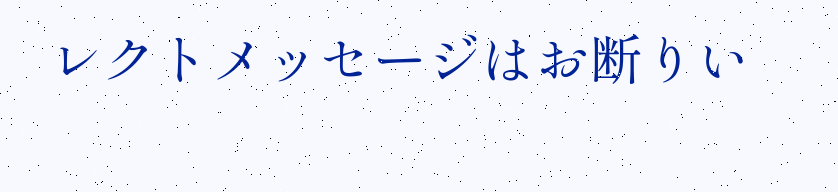レクトメッセージはお断りい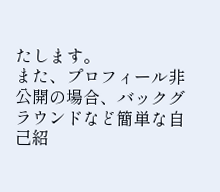たします。
また、プロフィール非公開の場合、バックグラウンドなど簡単な自己紹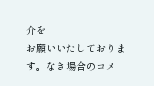介を
お願いいたしております。なき場合のコメ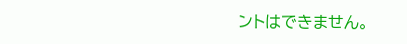ントはできません。